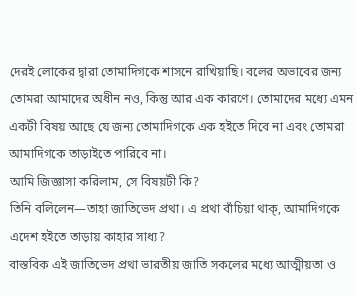দেরই লোকের দ্বারা তোমাদিগকে শাসনে রাখিয়াছি। বলের অভাবের জন্য তোমরা আমাদের অধীন নও, কিন্তু আর এক কারণে। তোমাদের মধ্যে এমন একটী বিষয় আছে যে জন্য তোমাদিগকে এক হইতে দিবে না এবং তোমরা আমাদিগকে তাড়াইতে পারিবে না।
আমি জিজ্ঞাসা করিলাম, সে বিষয়টী কি?
তিনি বলিলেন—তাহা জাতিভেদ প্রথা। এ প্রথা বাঁচিয়া থাক্, আমাদিগকে এদেশ হইতে তাড়ায় কাহার সাধ্য?
বাস্তবিক এই জাতিভেদ প্রথা ভারতীয় জাতি সকলের মধ্যে আত্মীয়তা ও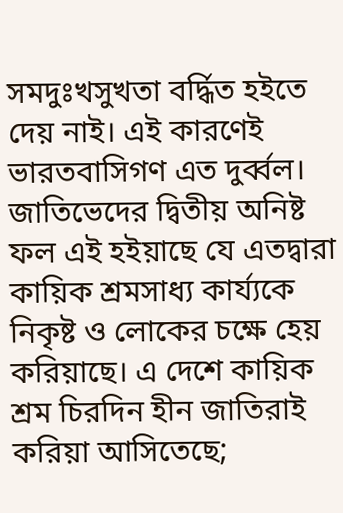সমদুঃখসুখতা বর্দ্ধিত হইতে দেয় নাই। এই কারণেই ভারতবাসিগণ এত দুর্ব্বল।
জাতিভেদের দ্বিতীয় অনিষ্ট ফল এই হইয়াছে যে এতদ্বারা কায়িক শ্রমসাধ্য কার্য্যকে নিকৃষ্ট ও লোকের চক্ষে হেয় করিয়াছে। এ দেশে কায়িক শ্রম চিরদিন হীন জাতিরাই করিয়া আসিতেছে;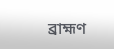ব্রাহ্মণ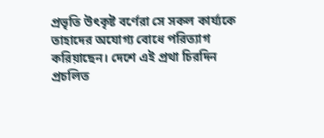প্রভৃতি উৎকৃষ্ট বর্ণেরা সে সকল কার্য্যকে তাহাদের অযোগ্য বোধে পরিত্যাগ করিয়াছেন। দেশে এই প্রথা চিরদিন প্রচলিত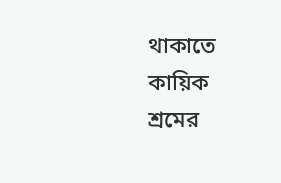থাকাতে কায়িক শ্রমের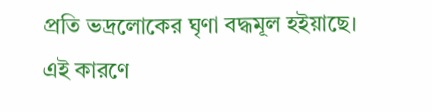প্রতি ভদ্রলোকের ঘৃণা বদ্ধমূল হইয়াছে। এই কারণে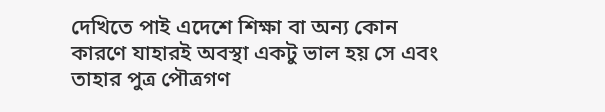দেখিতে পাই এদেশে শিক্ষা বা অন্য কোন কারণে যাহারই অবস্থা একটু ভাল হয় সে এবং তাহার পুত্র পৌত্রগণ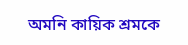অমনি কায়িক শ্রমকে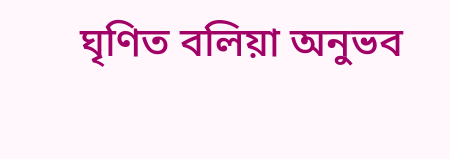ঘৃণিত বলিয়া অনুভব